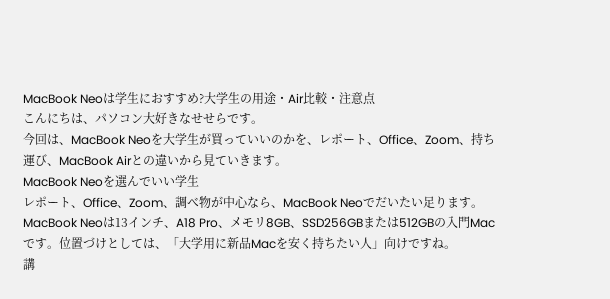MacBook Neoは学生におすすめ?大学生の用途・Air比較・注意点
こんにちは、パソコン大好きなせせらです。
今回は、MacBook Neoを大学生が買っていいのかを、レポート、Office、Zoom、持ち運び、MacBook Airとの違いから見ていきます。
MacBook Neoを選んでいい学生
レポート、Office、Zoom、調べ物が中心なら、MacBook Neoでだいたい足ります。
MacBook Neoは13インチ、A18 Pro、メモリ8GB、SSD256GBまたは512GBの入門Macです。位置づけとしては、「大学用に新品Macを安く持ちたい人」向けですね。
講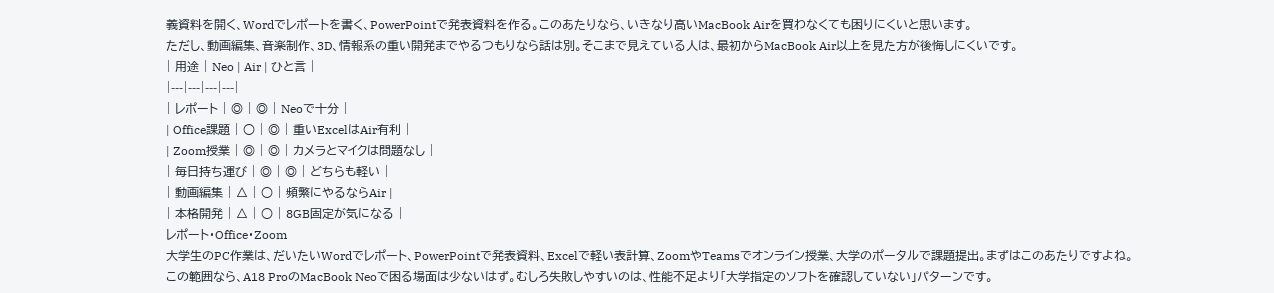義資料を開く、Wordでレポートを書く、PowerPointで発表資料を作る。このあたりなら、いきなり高いMacBook Airを買わなくても困りにくいと思います。
ただし、動画編集、音楽制作、3D、情報系の重い開発までやるつもりなら話は別。そこまで見えている人は、最初からMacBook Air以上を見た方が後悔しにくいです。
| 用途 | Neo | Air | ひと言 |
|---|---|---|---|
| レポート | ◎ | ◎ | Neoで十分 |
| Office課題 | ○ | ◎ | 重いExcelはAir有利 |
| Zoom授業 | ◎ | ◎ | カメラとマイクは問題なし |
| 毎日持ち運び | ◎ | ◎ | どちらも軽い |
| 動画編集 | △ | ○ | 頻繁にやるならAir |
| 本格開発 | △ | ○ | 8GB固定が気になる |
レポート・Office・Zoom
大学生のPC作業は、だいたいWordでレポート、PowerPointで発表資料、Excelで軽い表計算、ZoomやTeamsでオンライン授業、大学のポータルで課題提出。まずはこのあたりですよね。
この範囲なら、A18 ProのMacBook Neoで困る場面は少ないはず。むしろ失敗しやすいのは、性能不足より「大学指定のソフトを確認していない」パターンです。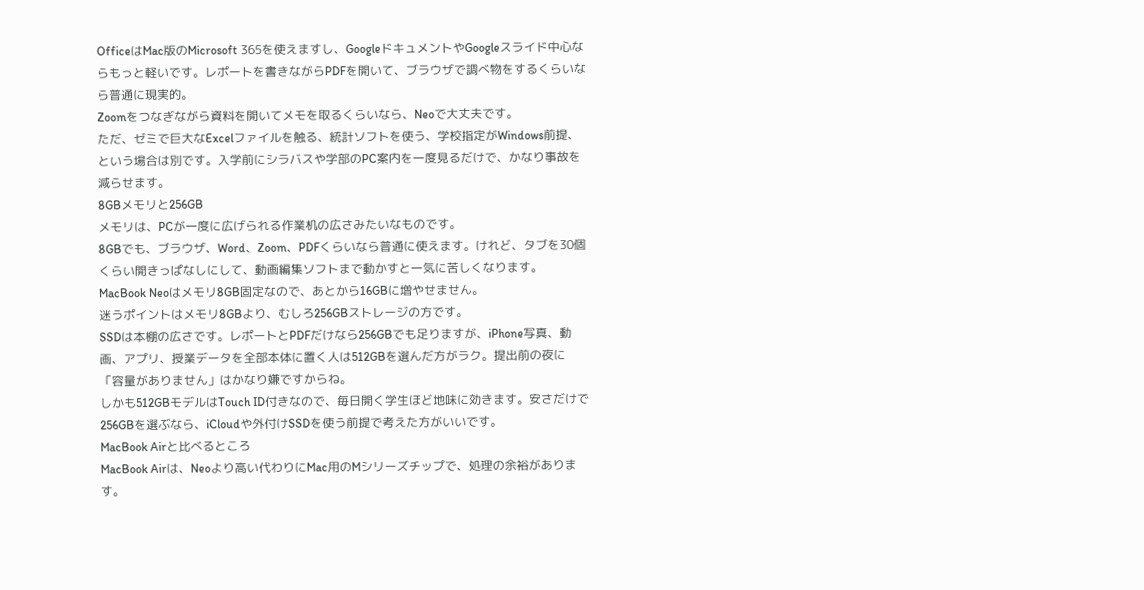OfficeはMac版のMicrosoft 365を使えますし、GoogleドキュメントやGoogleスライド中心ならもっと軽いです。レポートを書きながらPDFを開いて、ブラウザで調べ物をするくらいなら普通に現実的。
Zoomをつなぎながら資料を開いてメモを取るくらいなら、Neoで大丈夫です。
ただ、ゼミで巨大なExcelファイルを触る、統計ソフトを使う、学校指定がWindows前提、という場合は別です。入学前にシラバスや学部のPC案内を一度見るだけで、かなり事故を減らせます。
8GBメモリと256GB
メモリは、PCが一度に広げられる作業机の広さみたいなものです。
8GBでも、ブラウザ、Word、Zoom、PDFくらいなら普通に使えます。けれど、タブを30個くらい開きっぱなしにして、動画編集ソフトまで動かすと一気に苦しくなります。MacBook Neoはメモリ8GB固定なので、あとから16GBに増やせません。
迷うポイントはメモリ8GBより、むしろ256GBストレージの方です。
SSDは本棚の広さです。レポートとPDFだけなら256GBでも足りますが、iPhone写真、動画、アプリ、授業データを全部本体に置く人は512GBを選んだ方がラク。提出前の夜に「容量がありません」はかなり嫌ですからね。
しかも512GBモデルはTouch ID付きなので、毎日開く学生ほど地味に効きます。安さだけで256GBを選ぶなら、iCloudや外付けSSDを使う前提で考えた方がいいです。
MacBook Airと比べるところ
MacBook Airは、Neoより高い代わりにMac用のMシリーズチップで、処理の余裕があります。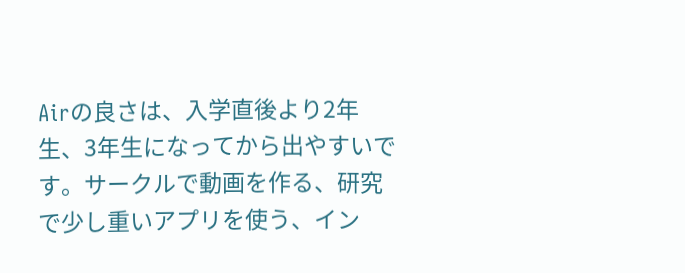Airの良さは、入学直後より2年生、3年生になってから出やすいです。サークルで動画を作る、研究で少し重いアプリを使う、イン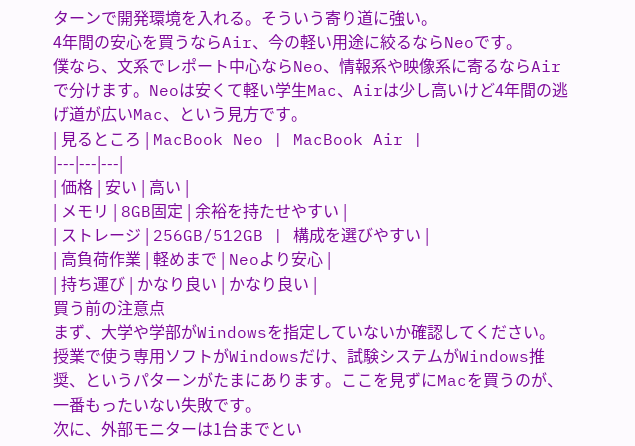ターンで開発環境を入れる。そういう寄り道に強い。
4年間の安心を買うならAir、今の軽い用途に絞るならNeoです。
僕なら、文系でレポート中心ならNeo、情報系や映像系に寄るならAirで分けます。Neoは安くて軽い学生Mac、Airは少し高いけど4年間の逃げ道が広いMac、という見方です。
| 見るところ | MacBook Neo | MacBook Air |
|---|---|---|
| 価格 | 安い | 高い |
| メモリ | 8GB固定 | 余裕を持たせやすい |
| ストレージ | 256GB/512GB | 構成を選びやすい |
| 高負荷作業 | 軽めまで | Neoより安心 |
| 持ち運び | かなり良い | かなり良い |
買う前の注意点
まず、大学や学部がWindowsを指定していないか確認してください。
授業で使う専用ソフトがWindowsだけ、試験システムがWindows推奨、というパターンがたまにあります。ここを見ずにMacを買うのが、一番もったいない失敗です。
次に、外部モニターは1台までとい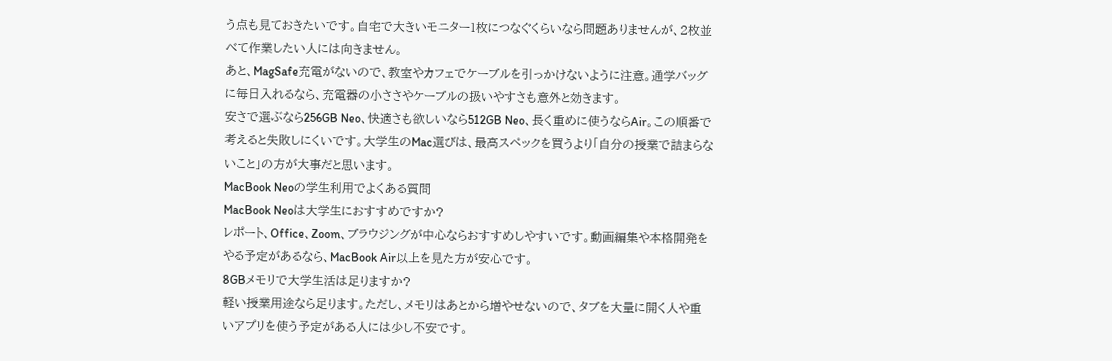う点も見ておきたいです。自宅で大きいモニター1枚につなぐくらいなら問題ありませんが、2枚並べて作業したい人には向きません。
あと、MagSafe充電がないので、教室やカフェでケーブルを引っかけないように注意。通学バッグに毎日入れるなら、充電器の小ささやケーブルの扱いやすさも意外と効きます。
安さで選ぶなら256GB Neo、快適さも欲しいなら512GB Neo、長く重めに使うならAir。この順番で考えると失敗しにくいです。大学生のMac選びは、最高スペックを買うより「自分の授業で詰まらないこと」の方が大事だと思います。
MacBook Neoの学生利用でよくある質問
MacBook Neoは大学生におすすめですか?
レポート、Office、Zoom、ブラウジングが中心ならおすすめしやすいです。動画編集や本格開発をやる予定があるなら、MacBook Air以上を見た方が安心です。
8GBメモリで大学生活は足りますか?
軽い授業用途なら足ります。ただし、メモリはあとから増やせないので、タブを大量に開く人や重いアプリを使う予定がある人には少し不安です。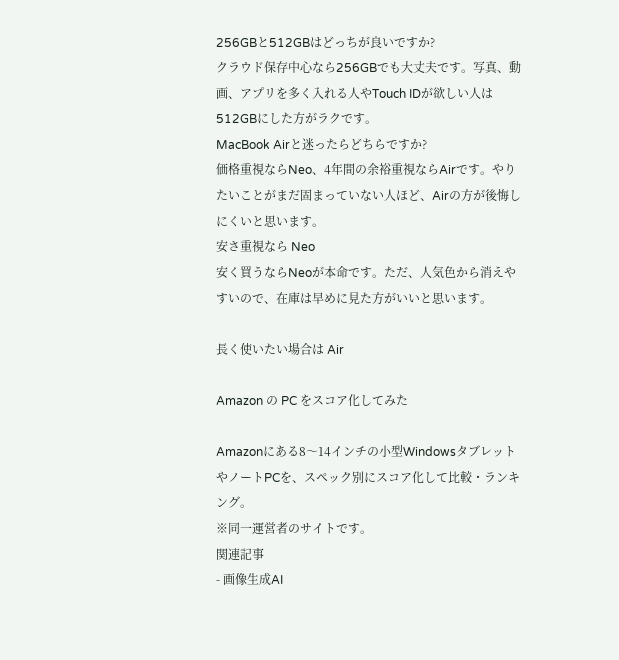256GBと512GBはどっちが良いですか?
クラウド保存中心なら256GBでも大丈夫です。写真、動画、アプリを多く入れる人やTouch IDが欲しい人は512GBにした方がラクです。
MacBook Airと迷ったらどちらですか?
価格重視ならNeo、4年間の余裕重視ならAirです。やりたいことがまだ固まっていない人ほど、Airの方が後悔しにくいと思います。
安さ重視なら Neo
安く買うならNeoが本命です。ただ、人気色から消えやすいので、在庫は早めに見た方がいいと思います。

長く使いたい場合は Air

Amazon の PC をスコア化してみた

Amazonにある8〜14インチの小型WindowsタブレットやノートPCを、スペック別にスコア化して比較・ランキング。
※同一運営者のサイトです。
関連記事
- 画像生成AI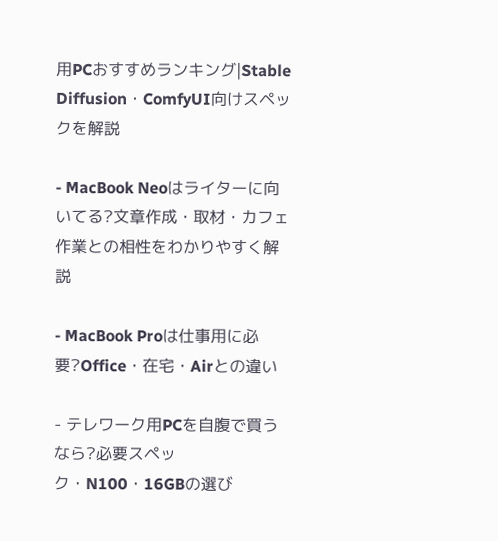用PCおすすめランキング|Stable Diffusion・ComfyUI向けスペックを解説

- MacBook Neoはライターに向いてる?文章作成・取材・カフェ作業との相性をわかりやすく解説

- MacBook Proは仕事用に必要?Office・在宅・Airとの違い

- テレワーク用PCを自腹で買うなら?必要スペック・N100・16GBの選び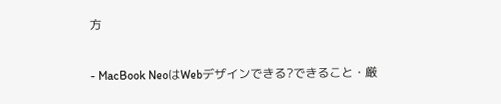方

- MacBook NeoはWebデザインできる?できること・厳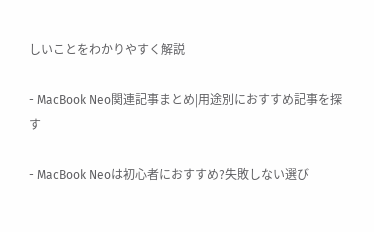しいことをわかりやすく解説

- MacBook Neo関連記事まとめ|用途別におすすめ記事を探す

- MacBook Neoは初心者におすすめ?失敗しない選び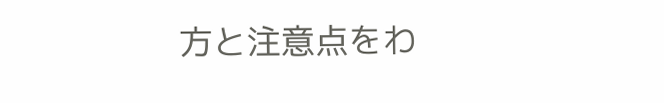方と注意点をわ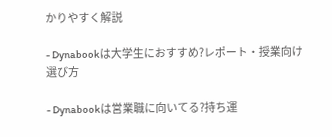かりやすく解説

- Dynabookは大学生におすすめ?レポート・授業向け選び方

- Dynabookは営業職に向いてる?持ち運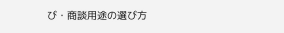び・商談用途の選び方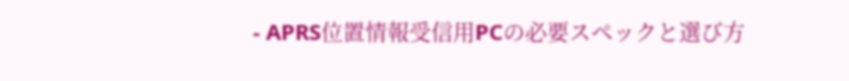- APRS位置情報受信用PCの必要スペックと選び方